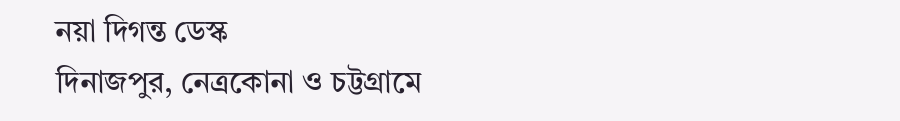নয়া দিগন্ত ডেস্ক
দিনাজপুর, নেত্রকোনা ও চট্টগ্রামে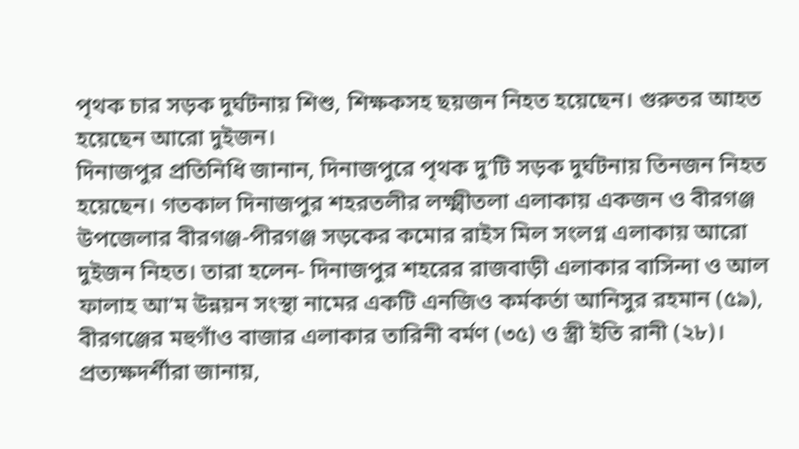পৃথক চার সড়ক দুর্ঘটনায় শিশু, শিক্ষকসহ ছয়জন নিহত হয়েছেন। গুরুতর আহত হয়েছেন আরো দুইজন।
দিনাজপুর প্রতিনিধি জানান, দিনাজপুরে পৃথক দু’টি সড়ক দুর্ঘটনায় তিনজন নিহত হয়েছেন। গতকাল দিনাজপুর শহরতলীর লক্ষ্মীতলা এলাকায় একজন ও বীরগঞ্জ উপজেলার বীরগঞ্জ-পীরগঞ্জ সড়কের কমোর রাইস মিল সংলগ্ন এলাকায় আরো দুইজন নিহত। তারা হলেন- দিনাজপুর শহরের রাজবাড়ী এলাকার বাসিন্দা ও আল ফালাহ আ’ম উন্নয়ন সংস্থা নামের একটি এনজিও কর্মকর্তা আনিসুর রহমান (৫৯), বীরগঞ্জের মহুগাঁও বাজার এলাকার তারিনী বর্মণ (৩৫) ও স্ত্রী ইতি রানী (২৮)।
প্রত্যক্ষদর্শীরা জানায়,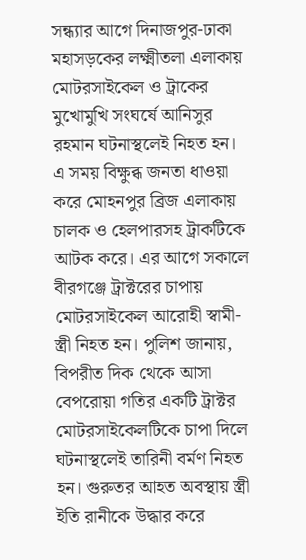সন্ধ্যার আগে দিনাজপুর-ঢাকা মহাসড়কের লক্ষ্মীতলা এলাকায় মোটরসাইকেল ও ট্রাকের মুখোমুখি সংঘর্ষে আনিসুর রহমান ঘটনাস্থলেই নিহত হন। এ সময় বিক্ষুব্ধ জনতা ধাওয়া করে মোহনপুর ব্রিজ এলাকায় চালক ও হেলপারসহ ট্রাকটিকে আটক করে। এর আগে সকালে বীরগঞ্জে ট্রাক্টরের চাপায় মোটরসাইকেল আরোহী স্বামী-স্ত্রী নিহত হন। পুলিশ জানায়, বিপরীত দিক থেকে আসা বেপরোয়া গতির একটি ট্রাক্টর মোটরসাইকেলটিকে চাপা দিলে ঘটনাস্থলেই তারিনী বর্মণ নিহত হন। গুরুতর আহত অবস্থায় স্ত্রী ইতি রানীকে উদ্ধার করে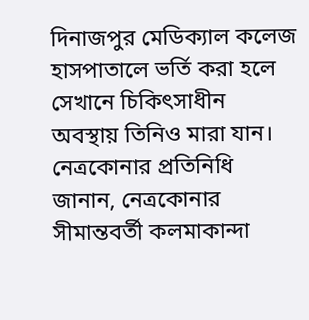দিনাজপুর মেডিক্যাল কলেজ হাসপাতালে ভর্তি করা হলে সেখানে চিকিৎসাধীন অবস্থায় তিনিও মারা যান।
নেত্রকোনার প্রতিনিধি জানান, নেত্রকোনার সীমান্তবর্তী কলমাকান্দা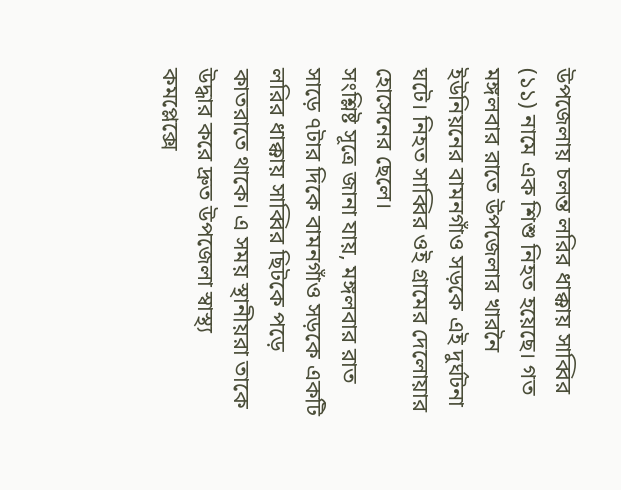উপজেলায় চলন্ত লরির ধাক্কায় সাব্বির (১১) নামে এক শিশু নিহত হয়েছে। গত মঙ্গলবার রাতে উপজেলার খারনৈ ইউনিয়নের বামনগাঁও সড়কে এই দুর্ঘটনা ঘটে। নিহত সাব্বির ওই গ্রামের দেলোয়ার হোসেনের ছেলে।
সংশ্লিষ্ট সূত্রে জানা যায়, মঙ্গলবার রাত সাড়ে ৭টার দিকে বামনগাঁও সড়কে একটি লরির ধাক্কায় সাব্বির ছিটকে পড়ে কাতরাতে থাকে। এ সময় স্থানীয়রা তাকে উদ্ধার করে দ্রুত উপজেলা স্বাস্থ্য কমপ্লেক্সে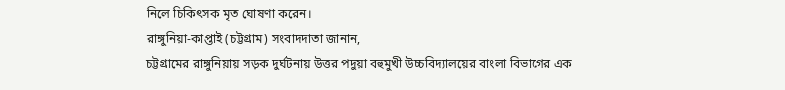নিলে চিকিৎসক মৃত ঘোষণা করেন।
রাঙ্গুনিয়া-কাপ্তাই (চট্টগ্রাম) সংবাদদাতা জানান,
চট্টগ্রামের রাঙ্গুনিয়ায় সড়ক দুর্ঘটনায় উত্তর পদুয়া বহুমুখী উচ্চবিদ্যালয়ের বাংলা বিভাগের এক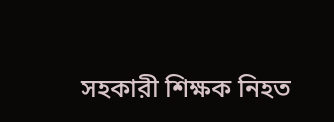সহকারী শিক্ষক নিহত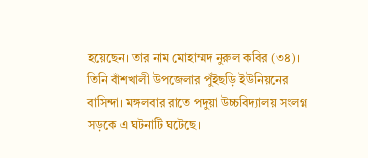হয়েছেন। তার নাম মোহাম্মদ নুরুল কবির (৩৪)। তিনি বাঁশখালী উপজেলার পুঁইছড়ি ইউনিয়নের বাসিন্দা। মঙ্গলবার রাতে পদুয়া উচ্চবিদ্যালয় সংলগ্ন সড়কে এ ঘটনাটি ঘটেছে।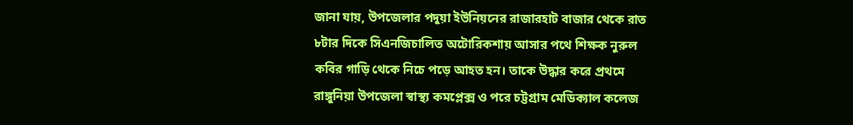জানা যায়, উপজেলার পদুয়া ইউনিয়নের রাজারহাট বাজার থেকে রাত ৮টার দিকে সিএনজিচালিত অটোরিকশায় আসার পথে শিক্ষক নুরুল কবির গাড়ি থেকে নিচে পড়ে আহত হন। তাকে উদ্ধার করে প্রথমে রাঙ্গুনিয়া উপজেলা স্বাস্থ্য কমপ্লেক্স ও পরে চট্টগ্রাম মেডিক্যাল কলেজ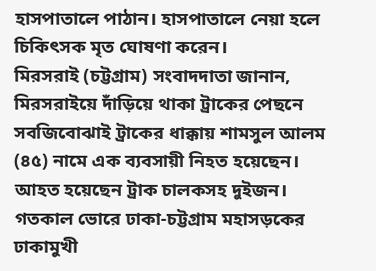হাসপাতালে পাঠান। হাসপাতালে নেয়া হলে চিকিৎসক মৃত ঘোষণা করেন।
মিরসরাই (চট্টগ্রাম) সংবাদদাতা জানান, মিরসরাইয়ে দাঁড়িয়ে থাকা ট্রাকের পেছনে সবজিবোঝাই ট্রাকের ধাক্কায় শামসুল আলম (৪৫) নামে এক ব্যবসায়ী নিহত হয়েছেন।
আহত হয়েছেন ট্রাক চালকসহ দুইজন। গতকাল ভোরে ঢাকা-চট্টগ্রাম মহাসড়কের ঢাকামুখী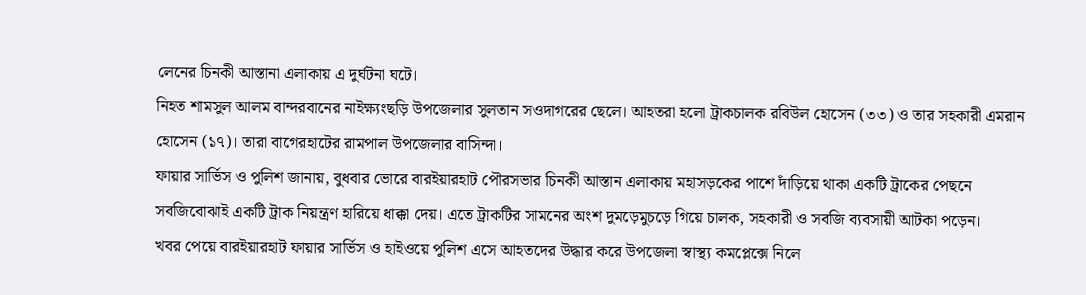লেনের চিনকী আস্তানা এলাকায় এ দুর্ঘটনা ঘটে।
নিহত শামসুল আলম বান্দরবানের নাইক্ষ্যংছড়ি উপজেলার সুলতান সওদাগরের ছেলে। আহতরা হলো ট্রাকচালক রবিউল হোসেন (৩৩) ও তার সহকারী এমরান হোসেন (১৭)। তারা বাগেরহাটের রামপাল উপজেলার বাসিন্দা।
ফায়ার সার্ভিস ও পুলিশ জানায়, বুধবার ভোরে বারইয়ারহাট পৌরসভার চিনকী আস্তান এলাকায় মহাসড়কের পাশে দাঁড়িয়ে থাকা একটি ট্রাকের পেছনে সবজিবোঝাই একটি ট্রাক নিয়ন্ত্রণ হারিয়ে ধাক্কা দেয়। এতে ট্রাকটির সামনের অংশ দুমড়েমুচড়ে গিয়ে চালক, সহকারী ও সবজি ব্যবসায়ী আটকা পড়েন।
খবর পেয়ে বারইয়ারহাট ফায়ার সার্ভিস ও হাইওয়ে পুলিশ এসে আহতদের উদ্ধার করে উপজেলা স্বাস্থ্য কমপ্লেক্সে নিলে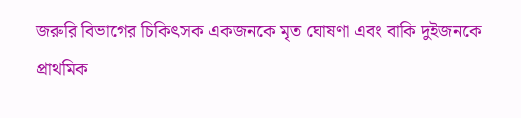জরুরি বিভাগের চিকিৎসক একজনকে মৃত ঘোষণা এবং বাকি দুইজনকে প্রাথমিক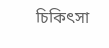চিকিৎসা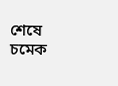শেষে চমেক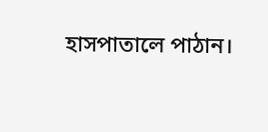হাসপাতালে পাঠান।